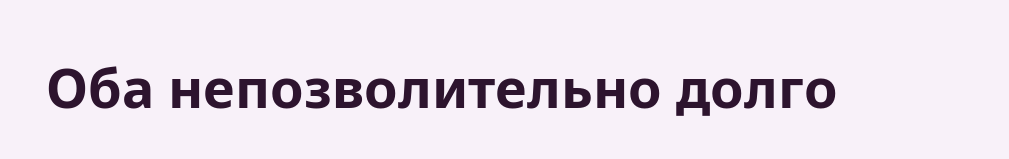Оба непозволительно долго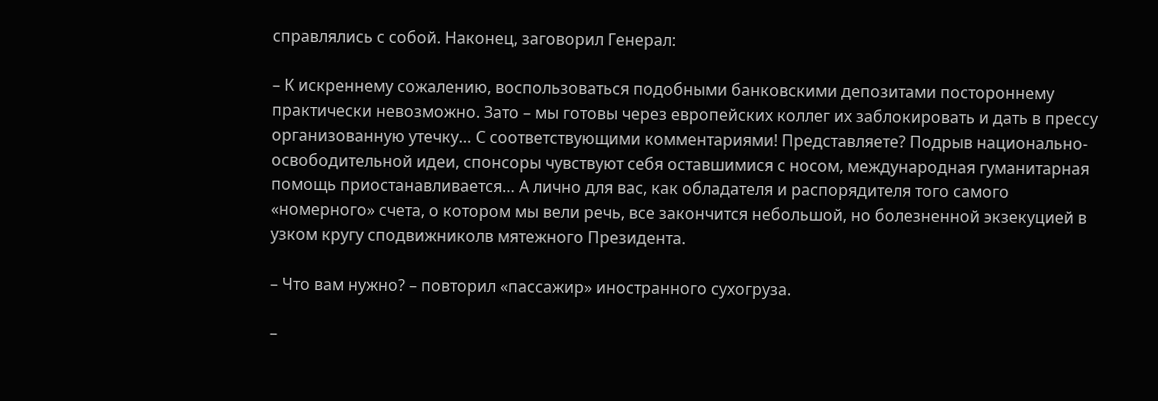справлялись с собой. Наконец, заговорил Генерал:

– К искреннему сожалению, воспользоваться подобными банковскими депозитами постороннему практически невозможно. Зато – мы готовы через европейских коллег их заблокировать и дать в прессу организованную утечку… С соответствующими комментариями! Представляете? Подрыв национально-освободительной идеи, спонсоры чувствуют себя оставшимися с носом, международная гуманитарная помощь приостанавливается… А лично для вас, как обладателя и распорядителя того самого «номерного» счета, о котором мы вели речь, все закончится небольшой, но болезненной экзекуцией в узком кругу сподвижниколв мятежного Президента.

– Что вам нужно? – повторил «пассажир» иностранного сухогруза.

–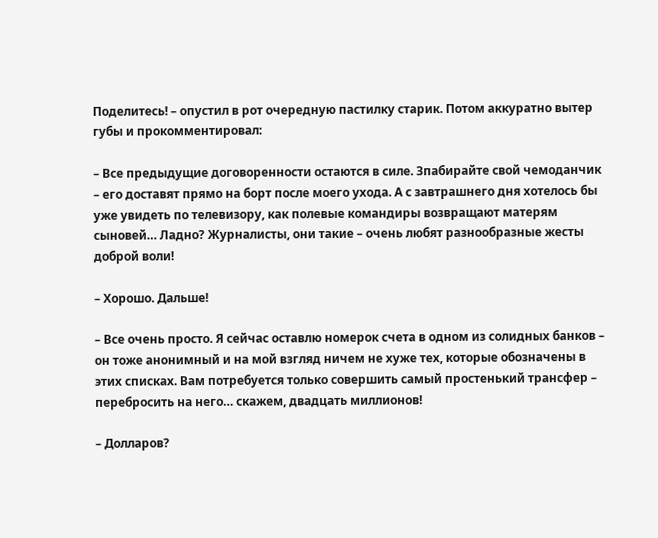Поделитесь! – опустил в рот очередную пастилку старик. Потом аккуратно вытер губы и прокомментировал:

– Все предыдущие договоренности остаются в силе. Зпабирайте свой чемоданчик – его доставят прямо на борт после моего ухода. А с завтрашнего дня хотелось бы уже увидеть по телевизору, как полевые командиры возвращают матерям сыновей… Ладно? Журналисты, они такие – очень любят разнообразные жесты доброй воли!

– Хорошо. Дальше!

– Все очень просто. Я сейчас оставлю номерок счета в одном из солидных банков – он тоже анонимный и на мой взгляд ничем не хуже тех, которые обозначены в этих списках. Вам потребуется только совершить самый простенький трансфер – перебросить на него… скажем, двадцать миллионов!

– Долларов?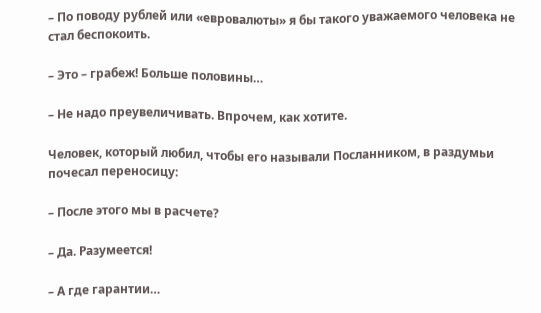– По поводу рублей или «евровалюты» я бы такого уважаемого человека не стал беспокоить.

– Это – грабеж! Больше половины…

– Не надо преувеличивать. Впрочем, как хотите.

Человек, который любил, чтобы его называли Посланником, в раздумьи почесал переносицу:

– После этого мы в расчете?

– Да. Разумеется!

– А где гарантии…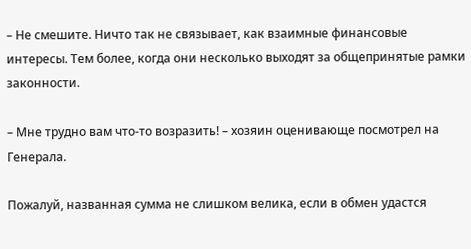– Не смешите. Ничто так не связывает, как взаимные финансовые интересы. Тем более, когда они несколько выходят за общепринятые рамки законности.

– Мне трудно вам что-то возразить! – хозяин оценивающе посмотрел на Генерала.

Пожалуй, названная сумма не слишком велика, если в обмен удастся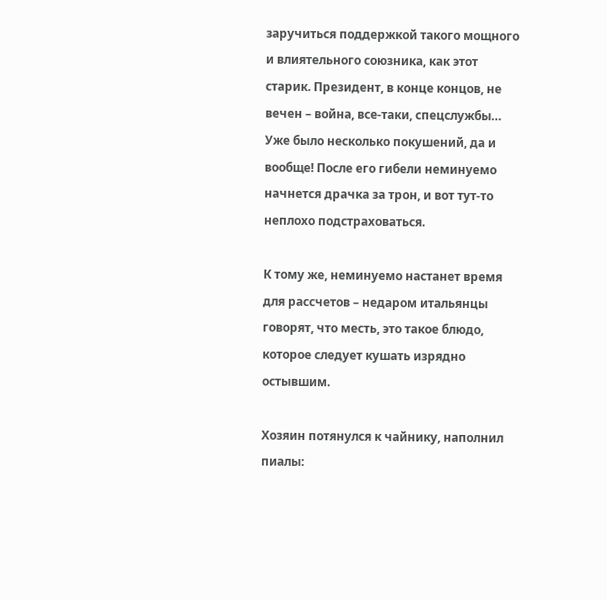заручиться поддержкой такого мощного и влиятельного союзника, как этот старик. Президент, в конце концов, не вечен – война, все-таки, спецслужбы… Уже было несколько покушений, да и вообще! После его гибели неминуемо начнется драчка за трон, и вот тут-то неплохо подстраховаться.

К тому же, неминуемо настанет время для рассчетов – недаром итальянцы говорят, что месть, это такое блюдо, которое следует кушать изрядно остывшим.

Хозяин потянулся к чайнику, наполнил пиалы: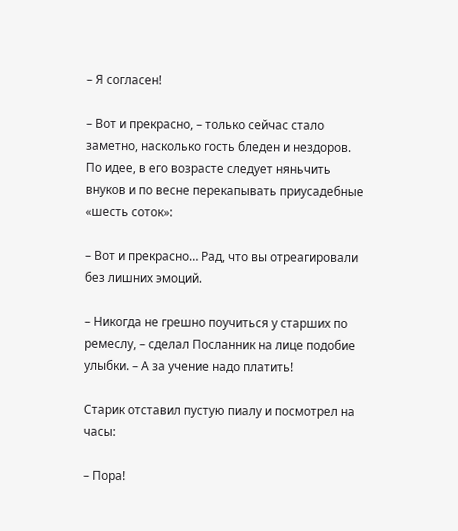– Я согласен!

– Вот и прекрасно, – только сейчас стало заметно, насколько гость бледен и нездоров. По идее, в его возрасте следует няньчить внуков и по весне перекапывать приусадебные «шесть соток»:

– Вот и прекрасно… Рад, что вы отреагировали без лишних эмоций.

– Никогда не грешно поучиться у старших по ремеслу, – сделал Посланник на лице подобие улыбки. – А за учение надо платить!

Старик отставил пустую пиалу и посмотрел на часы:

– Пора!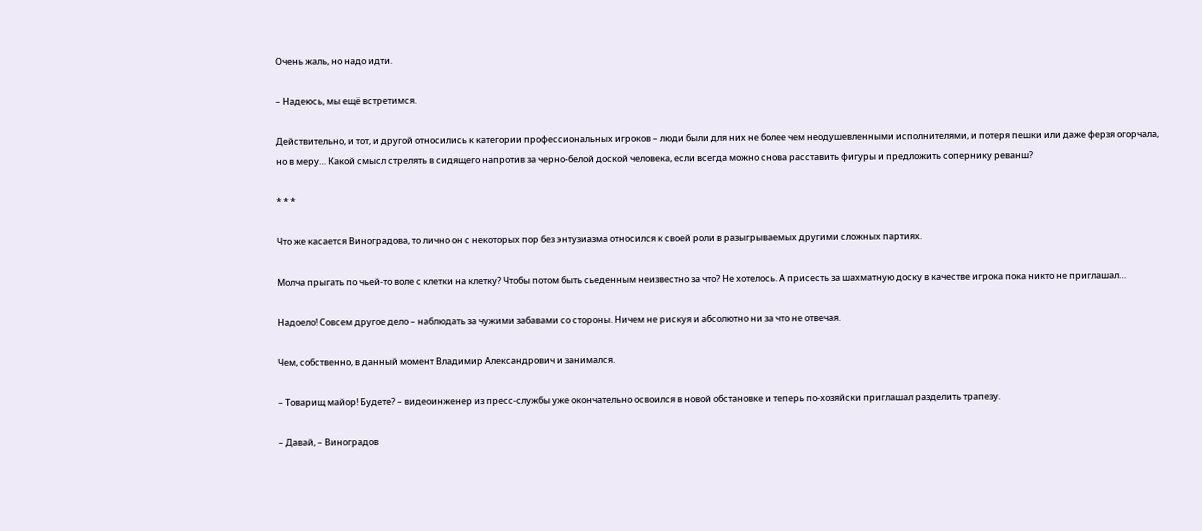Очень жаль, но надо идти.

– Надеюсь, мы ещё встретимся.

Действительно, и тот, и другой относились к категории профессиональных игроков – люди были для них не более чем неодушевленными исполнителями, и потеря пешки или даже ферзя огорчала, но в меру… Какой смысл стрелять в сидящего напротив за черно-белой доской человека, если всегда можно снова расставить фигуры и предложить сопернику реванш?

* * *

Что же касается Виноградова, то лично он с некоторых пор без энтузиазма относился к своей роли в разыгрываемых другими сложных партиях.

Молча прыгать по чьей-то воле с клетки на клетку? Чтобы потом быть сьеденным неизвестно за что? Не хотелось. А присесть за шахматную доску в качестве игрока пока никто не приглашал…

Надоело! Совсем другое дело – наблюдать за чужими забавами со стороны. Ничем не рискуя и абсолютно ни за что не отвечая.

Чем, собственно, в данный момент Владимир Александрович и занимался.

– Товарищ майор! Будете? – видеоинженер из пресс-службы уже окончательно освоился в новой обстановке и теперь по-хозяйски приглашал разделить трапезу.

– Давай, – Виноградов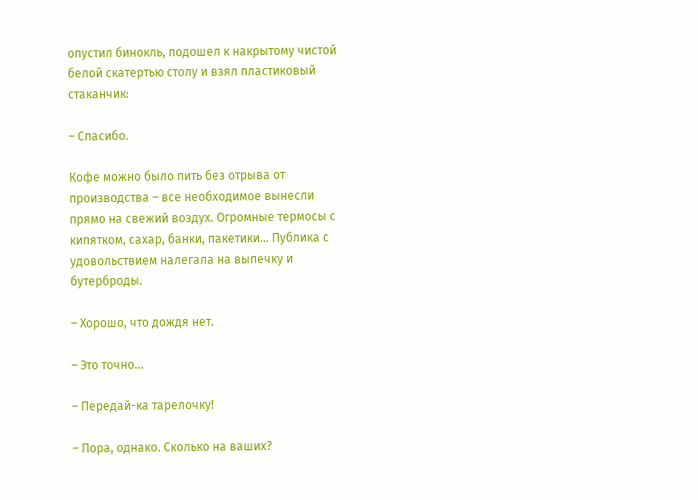опустил бинокль, подошел к накрытому чистой белой скатертью столу и взял пластиковый стаканчик:

– Спасибо.

Кофе можно было пить без отрыва от производства – все необходимое вынесли прямо на свежий воздух. Огромные термосы с кипятком, сахар, банки, пакетики… Публика с удовольствием налегала на выпечку и бутерброды.

– Хорошо, что дождя нет.

– Это точно…

– Передай-ка тарелочку!

– Пора, однако. Сколько на ваших?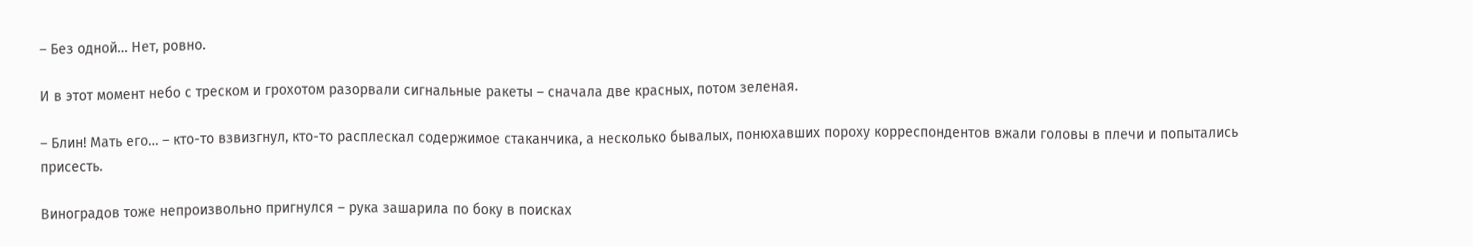– Без одной… Нет, ровно.

И в этот момент небо с треском и грохотом разорвали сигнальные ракеты – сначала две красных, потом зеленая.

– Блин! Мать его… – кто-то взвизгнул, кто-то расплескал содержимое стаканчика, а несколько бывалых, понюхавших пороху корреспондентов вжали головы в плечи и попытались присесть.

Виноградов тоже непроизвольно пригнулся – рука зашарила по боку в поисках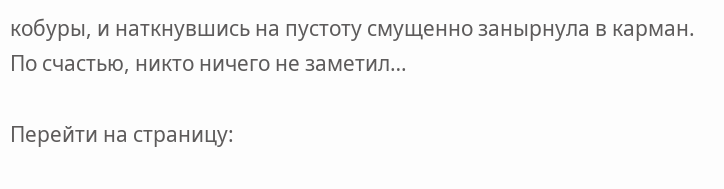кобуры, и наткнувшись на пустоту смущенно занырнула в карман. По счастью, никто ничего не заметил…

Перейти на страницу: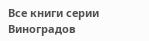Все книги серии Виноградов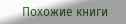Похожие книги